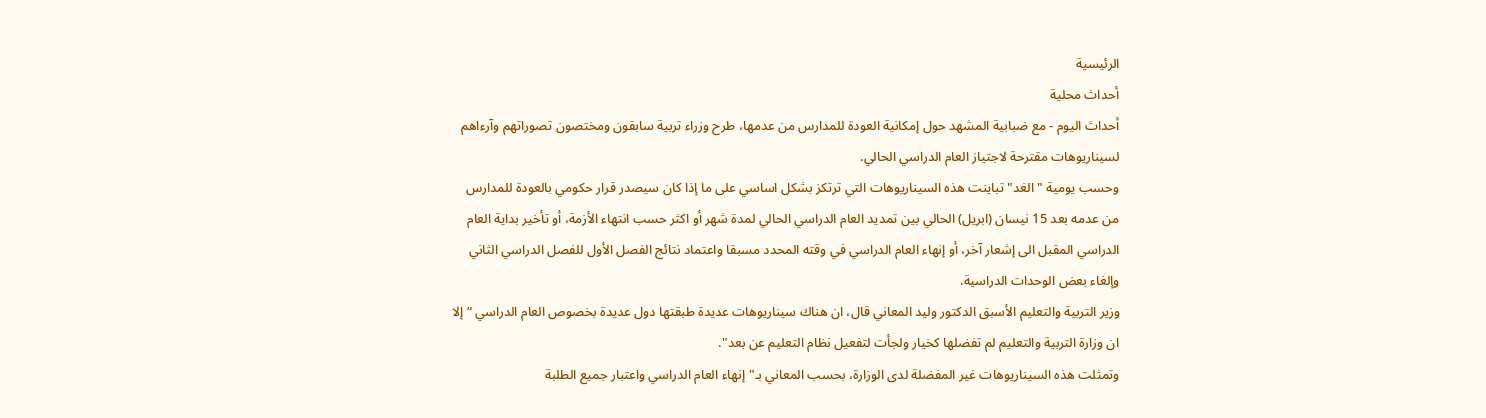الرئيسية
أحداث محلية
أحداث اليوم - مع ضبابية المشهد حول إمكانية العودة للمدارس من عدمها، طرح وزراء تربية سابقون ومختصون تصوراتهم وآرءاهم لسيناريوهات مقترحة لاجتياز العام الدراسي الحالي.
وحسب يومية "الغد" تباينت هذه السيناريوهات التي ترتكز بشكل اساسي على ما إذا كان سيصدر قرار حكومي بالعودة للمدارس من عدمه بعد 15 نيسان (ابريل) الحالي بين تمديد العام الدراسي الحالي لمدة شهر أو اكثر حسب انتهاء الأزمة، أو تأخير بداية العام الدراسي المقبل الى إشعار آخر، أو إنهاء العام الدراسي في وقته المحدد مسبقا واعتماد نتائج الفصل الأول للفصل الدراسي الثاني وإلغاء بعض الوحدات الدراسية.
وزير التربية والتعليم الأسبق الدكتور وليد المعاني قال، ان هناك سيناريوهات عديدة طبقتها دول عديدة بخصوص العام الدراسي “إلا ان وزارة التربية والتعليم لم تفضلها كخيار ولجأت لتفعيل نظام التعليم عن بعد".
وتمثلت هذه السيناريوهات غير المفضلة لدى الوزارة، بحسب المعاني بـ"إنهاء العام الدراسي واعتبار جميع الطلبة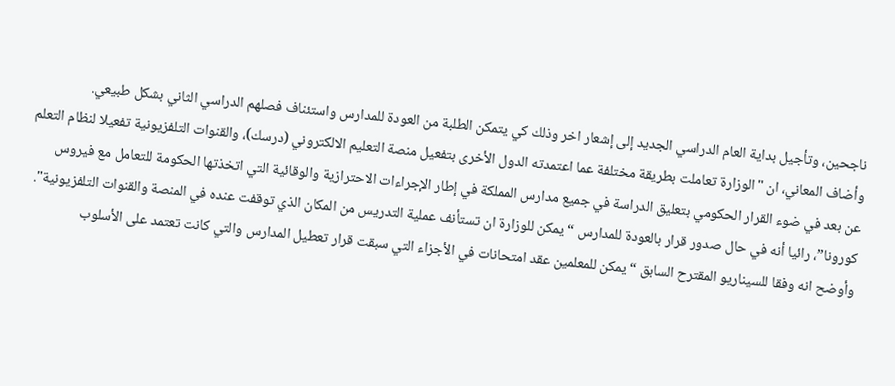ناجحين، وتأجيل بداية العام الدراسي الجديد إلى إشعار اخر وذلك كي يتمكن الطلبة من العودة للمدارس واستئناف فصلهم الدراسي الثاني بشكل طبيعي.
وأضاف المعاني، ان "الوزارة تعاملت بطريقة مختلفة عما اعتمدته الدول الأخرى بتفعيل منصة التعليم الالكتروني (درسك)، والقنوات التلفزيونية تفعيلا لنظام التعلم عن بعد في ضوء القرار الحكومي بتعليق الدراسة في جميع مدارس المملكة في إطار الإجراءات الاحترازية والوقائية التي اتخذتها الحكومة للتعامل مع فيروس کورونا”، رائيا أنه في حال صدور قرار بالعودة للمدارس “يمكن للوزارة ان تستأنف عملية التدريس من المكان الذي توقفت عنده في المنصة والقنوات التلفزيونية".
وأوضح انه وفقا للسيناريو المقترح السابق “يمكن للمعلمين عقد امتحانات في الأجزاء التي سبقت قرار تعطيل المدارس والتي كانت تعتمد على الأسلوب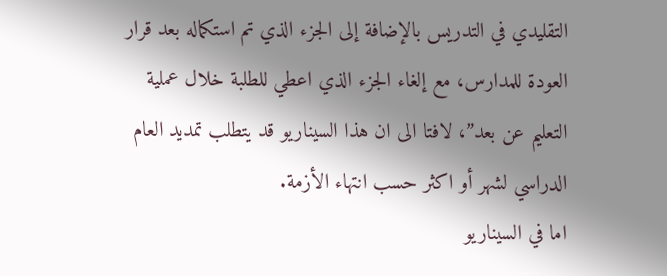التقليدي في التدريس بالإضافة إلى الجزء الذي تم استكماله بعد قرار العودة للمدارس، مع إلغاء الجزء الذي اعطي للطلبة خلال عملية التعليم عن بعد”، لافتا الى ان هذا السيناريو قد يتطلب تمديد العام الدراسي لشهر أو اكثر حسب انتهاء الأزمة.
اما في السيناريو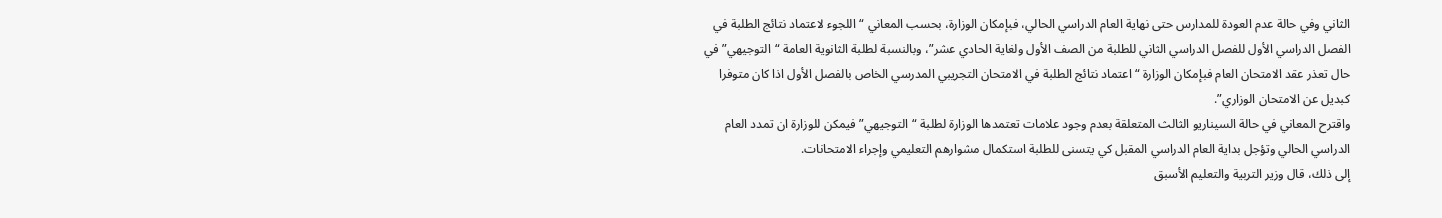الثاني وفي حالة عدم العودة للمدارس حتى نهاية العام الدراسي الحالي، فبإمكان الوزارة، بحسب المعاني “اللجوء لاعتماد نتائج الطلبة في الفصل الدراسي الأول للفصل الدراسي الثاني للطلبة من الصف الأول ولغاية الحادي عشر”، وبالنسبة لطلبة الثانوية العامة “التوجيهي” في حال تعذر عقد الامتحان العام فبإمكان الوزارة “اعتماد نتائج الطلبة في الامتحان التجريبي المدرسي الخاص بالفصل الأول اذا كان متوفرا كبديل عن الامتحان الوزاري”.
واقترح المعاني في حالة السيناريو الثالث المتعلقة بعدم وجود علامات تعتمدها الوزارة لطلبة “التوجيهي” فيمكن للوزارة ان تمدد العام الدراسي الحالي وتؤجل بداية العام الدراسي المقبل كي يتسنى للطلبة استكمال مشوارهم التعليمي وإجراء الامتحانات.
إلى ذلك، قال وزير التربية والتعليم الأسبق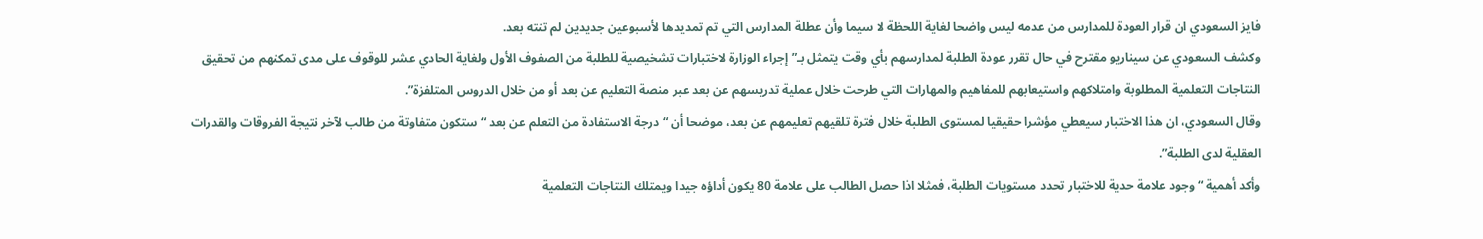فايز السعودي ان قرار العودة للمدارس من عدمه ليس واضحا لغاية اللحظة لا سيما وأن عطلة المدارس التي تم تمديدها لأسبوعين جديدين لم تنته بعد.
وكشف السعودي عن سيناريو مقترح في حال تقرر عودة الطلبة لمدارسهم بأي وقت يتمثل بـ”إجراء الوزارة لاختبارات تشخيصية للطلبة من الصفوف الأول ولغاية الحادي عشر للوقوف على مدى تمكنهم من تحقيق النتاجات التعلمية المطلوبة وامتلاكهم واستيعابهم للمفاهيم والمهارات التي طرحت خلال عملية تدريسهم عن بعد عبر منصة التعليم عن بعد أو من خلال الدروس المتلفزة”.
وقال السعودي، ان هذا الاختبار سيعطي مؤشرا حقيقيا لمستوى الطلبة خلال فترة تلقيهم تعليمهم عن بعد، موضحا أن “درجة الاستفادة من التعلم عن بعد “ستكون متفاوتة من طالب لآخر نتيجة الفروقات والقدرات العقلية لدى الطلبة”.
وأكد أهمية “وجود علامة حدية للاختبار تحدد مستويات الطلبة، فمثلا اذا حصل الطالب على علامة 80 يكون أداؤه جيدا ويمتلك النتاجات التعلمية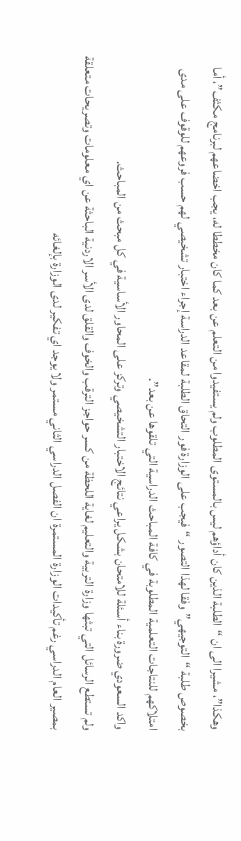وهكذا”، مشيرا الى ان “الطلبة الذين كان أداؤهم ليس بالمستوى المطلوب ولم يستفيدوا من التعلم عن بعد كما كان مخططا له، يجب اخضاعهم لبرنامج مكثف”، أما بخصوص طلبة “التوجيهي” وفقا لهذا التصور “فيجب على الوزارة فور التحاق الطلبة لمقاعد الدراسة إجراء اختبار تشخيصي لهم حسب فروعهم للوقوف على مدى امتلاكهم للنتاجات التعلمية المطلوبة في كافة المباحث الدراسية التي تلقوها عن بعد”.
واكد السعودي ضرورة بناء أسئلة للامتحان بشكل يراعي نتائج الاختبار التشخيصي وتركز على المحاور الأساسية في كل مبحث من المباحث.
ولم تستطع الرسائل التي تبثها وزارة التربية والتعليم لغاية اللحظة من كسر حواجز الترقب والخوف والقلق لدى الأسر الاردنية الباحثة عن اي معلومات وتصريحات متعلقة بمصير العام الدراسي رغم تأكيدات الوزارة المستمرة ان الفصل الدراسي الثاني مستمر ولا يوجد اي تفكير لدى الوزارة بإلغائه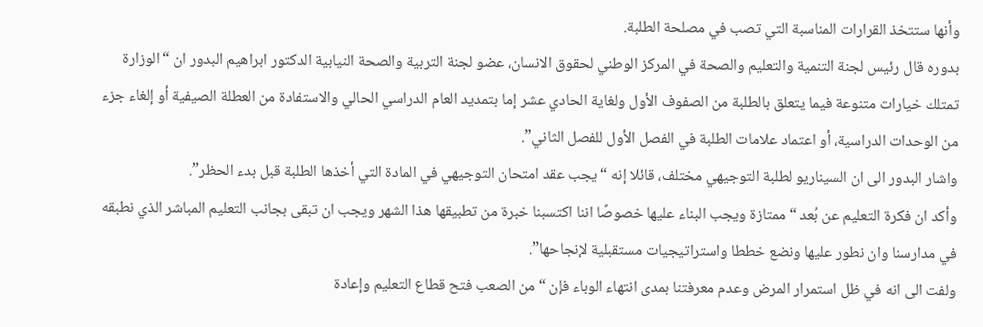وأنها ستتخذ القرارات المناسبة التي تصب في مصلحة الطلبة.
بدوره قال رئيس لجنة التنمية والتعليم والصحة في المركز الوطني لحقوق الانسان، عضو لجنة التربية والصحة النيابية الدكتور ابراهيم البدور ان “الوزارة تمتلك خيارات متنوعة فيما يتعلق بالطلبة من الصفوف الأول ولغاية الحادي عشر إما بتمديد العام الدراسي الحالي والاستفادة من العطلة الصيفية أو إلغاء جزء من الوحدات الدراسية، أو اعتماد علامات الطلبة في الفصل الأول للفصل الثاني”.
واشار البدور الى ان السيناريو لطلبة التوجيهي مختلف، قائلا إنه “يجب عقد امتحان التوجيهي في المادة التي أخذها الطلبة قبل بدء الحظر”.
وأكد ان فكرة التعليم عن بُعد “ممتازة ويجب البناء عليها خصوصًا اننا اكتسبنا خبرة من تطبيقها هذا الشهر ويجب ان تبقى بجانب التعليم المباشر الذي نطبقه في مدارسنا وان نطور عليها ونضع خططا واستراتيجيات مستقبلية لإنجاحها”.
ولفت الى انه في ظل استمرار المرض وعدم معرفتنا بمدى انتهاء الوباء فإن “من الصعب فتح قطاع التعليم وإعادة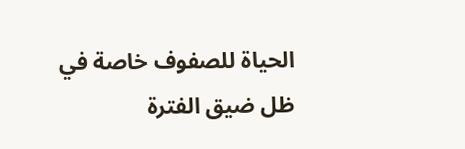الحياة للصفوف خاصة في ظل ضيق الفترة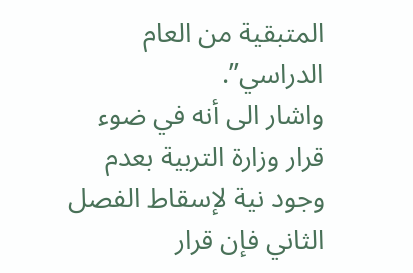المتبقية من العام الدراسي”.
واشار الى أنه في ضوء قرار وزارة التربية بعدم وجود نية لإسقاط الفصل الثاني فإن قرار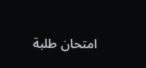امتحان طلبة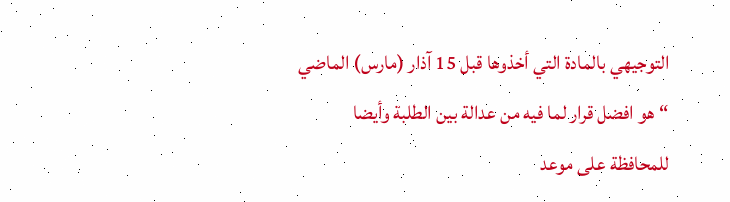التوجيهي بالمادة التي أخذوها قبل 15 آذار (مارس) الماضي “هو افضل قرار لما فيه من عدالة بين الطلبة وأيضا للمحافظة على موعد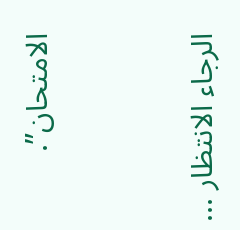الامتحان”.




الرجاء الانتظار ...